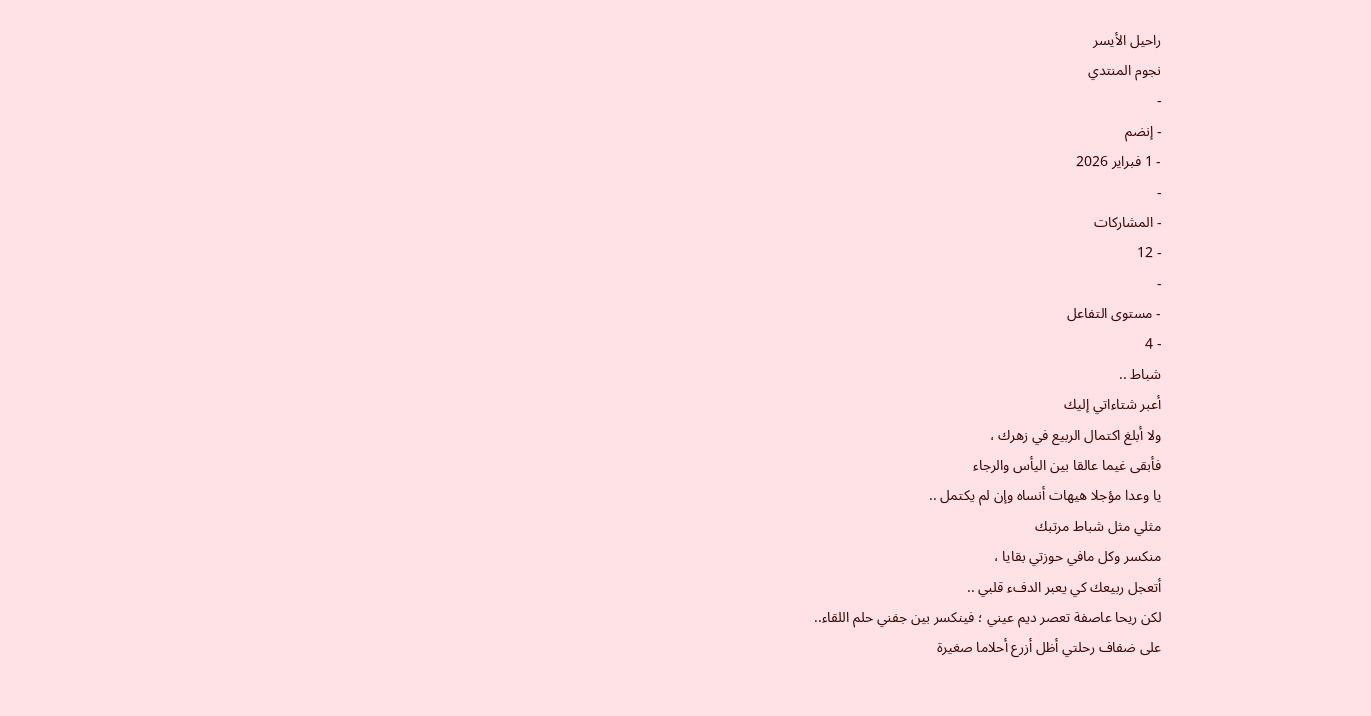راحيل الأيسر
نجوم المنتدي
-
- إنضم
- 1 فبراير 2026
-
- المشاركات
- 12
-
- مستوى التفاعل
- 4
شباط ..
أعبر شتاءاتي إليك
ولا أبلغ اكتمال الربيع في زهرك ،
فأبقى غيما عالقا بين اليأس والرجاء
يا وعدا مؤجلا هيهات أنساه وإن لم يكتمل ..
مثلي مثل شباط مرتبك
منكسر وكل مافي حوزتي بقايا ،
أتعجل ربيعك كي يعبر الدفء قلبي ..
لكن ريحا عاصفة تعصر ديم عيني ؛ فينكسر بين جفني حلم اللقاء..
على ضفاف رحلتي أظل أزرع أحلاما صغيرة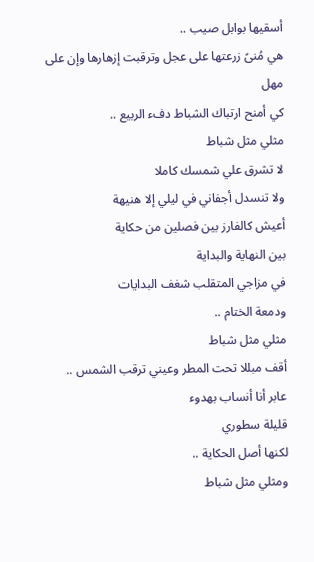أسقيها بوابل صيب ..
هي مُنىً زرعتها على عجل وترقبت إزهارها وإن على مهل
كي أمنح ارتباك الشباط دفء الربيع ..
مثلي مثل شباط
لا تشرق علي شمسك كاملا
ولا تنسدل أجفاني في ليلي إلا هنيهة
أعيش كالفارز بين فصلين من حكاية
بين النهاية والبداية
في مزاجي المتقلب شغف البدايات
ودمعة الختام ..
مثلي مثل شباط
أقف مبللا تحت المطر وعيني ترقب الشمس ..
عابر أنا أنساب بهدوء
قليلة سطوري
لكنها أصل الحكاية ..
ومثلي مثل شباط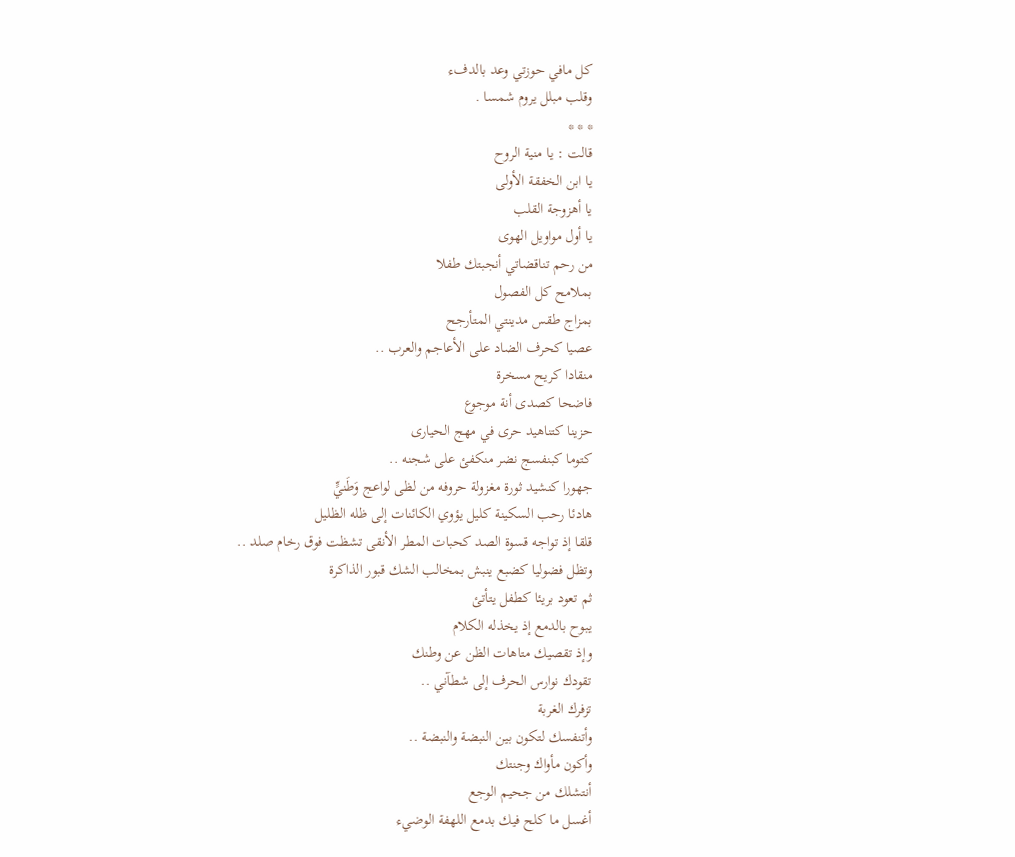كل مافي حوزتي وعد بالدفء
وقلب مبلل يروم شمسا .
* * *
قالت : يا منية الروح
يا ابن الخفقة الأولى
يا أهزوجة القلب
يا أول مواويل الهوى
من رحم تناقضاتي أنجبتك طفلا
بملامح كل الفصول
بمزاج طقس مدينتي المتأرجح
عصيا كحرف الضاد على الأعاجم والعرب ..
منقادا كريح مسخرة
فاضحا كصدى أنة موجوع
حزينا كتناهيد حرى في مهج الحيارى
كتوما كبنفسج نضر منكفئ على شجنه ..
جهورا كنشيد ثورة مغزولة حروفه من لظى لواعج وَطَنيٍّ
هادئا رحب السكينة كليل يؤوي الكائنات إلى ظله الظليل
قلقا إذ تواجه قسوة الصد كحبات المطر الأنقى تشظت فوق رخام صلد ..
وتظل فضوليا كضبع ينبش بمخالب الشك قبور الذاكرة
ثم تعود بريئا كطفل يتأتئ
يبوح بالدمع إذ يخذله الكلام
وإذ تقصيك متاهات الظن عن وطنك
تقودك نوارس الحرف إلى شطآني ..
تزفرك الغربة
وأتنفسك لتكون بين النبضة والنبضة ..
وأكون مأواك وجنتك
أنتشلك من جحيم الوجع
أغسل ما كلح فيك بدمع اللهفة الوضيء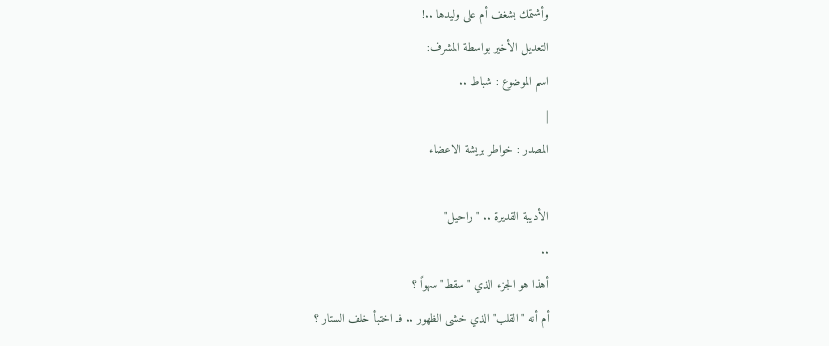وأشتمك بشغف أم على وليدها ..!
التعديل الأخير بواسطة المشرف:
اسم الموضوع : شباط ..
|
المصدر : خواطر بريشة الاعضاء

الأديبة القديرة .. "راحيل"
..
أهذا هو الجزء الذي "سقط" سهواً ؟
أم أنه "القلب" الذي خشى الظهور .. فـ اختبأ خلف الستار ؟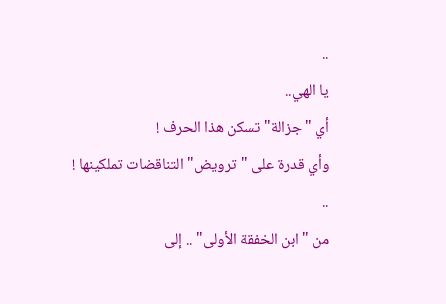..
يا الهي..
أي "جزالة" تسكن هذا الحرف !
وأي قدرة على "ترويض" التناقضات تملكينها !
..
من "ابن الخفقة الأولى" .. إلى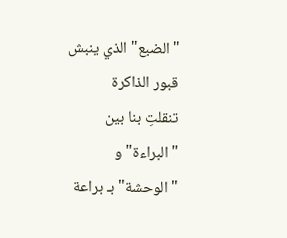"الضبع" الذي ينبش قبور الذاكرة
تنقلتِ بنا بين "البراءة" و "الوحشة" بـ براعة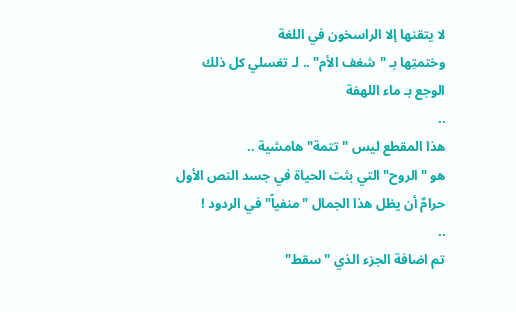لا يتقنها إلا الراسخون في اللغة
وختمتِها بـ "شغف الأم" .. لـ تغسلي كل ذلك الوجع بـ ماء اللهفة
..
هذا المقطع ليس "تتمة" هامشية ..
هو "الروح" التي بثت الحياة في جسد النص الأول
حرامٌ أن يظل هذا الجمال "منفياً" في الردود !
..
تم اضافة الجزء الذي "سقط"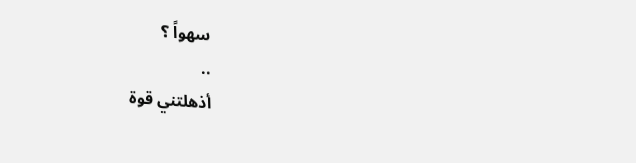سهواً ؟
..
أذهلتني قوة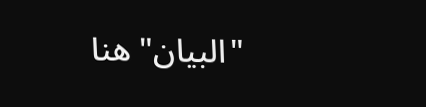"البيان" هنا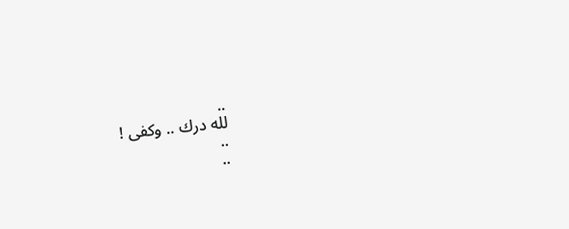..
لله درك .. وكفى !
..
..